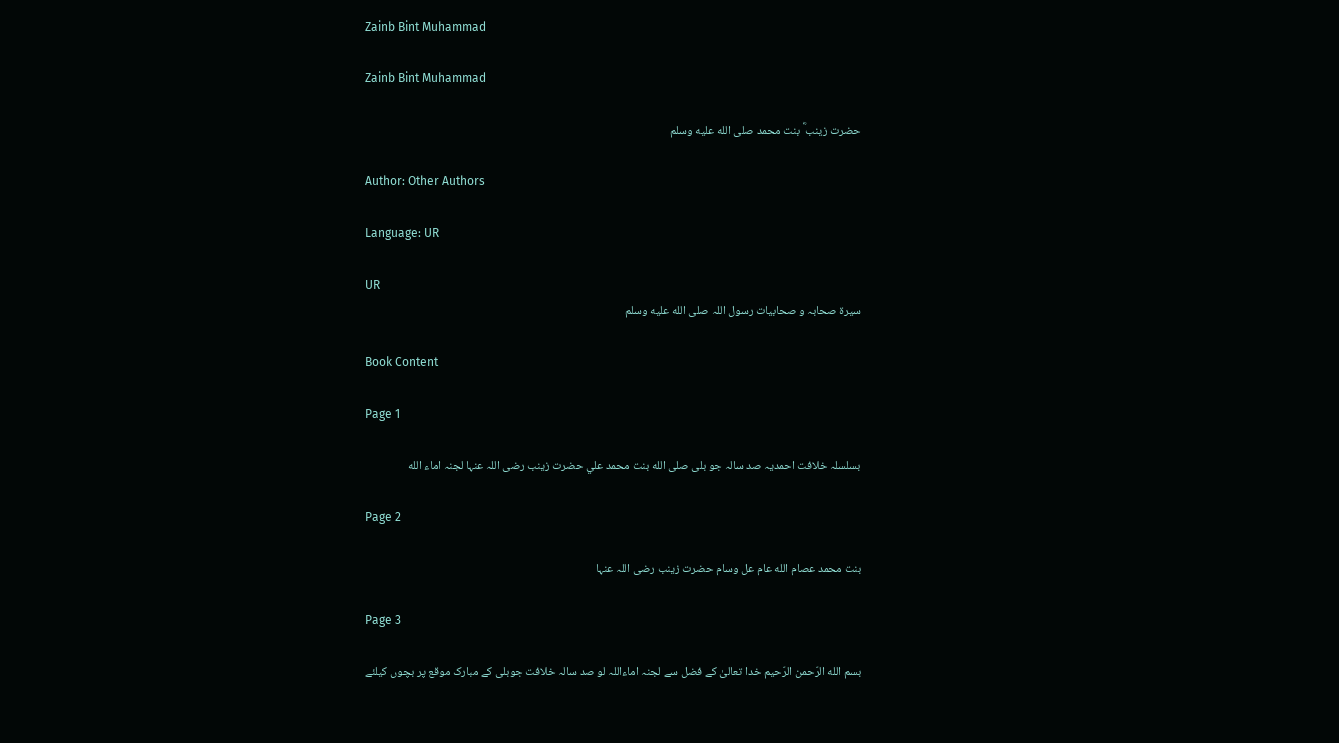Zainb Bint Muhammad

Zainb Bint Muhammad

حضرت زینب ؓ بنت محمد صلى الله عليه وسلم

Author: Other Authors

Language: UR

UR
سیرۃ صحابہ و صحابیات رسول اللہ صلى الله عليه وسلم

Book Content

Page 1

بسلسلہ خلافت احمدیہ صد سالہ جو بلی صلى الله بنت محمد علي حضرت زینب رضی اللہ عنہا لجنہ اماء الله

Page 2

بنت محمد عصام الله عام عل وسام حضرت زینب رضی اللہ عنہا

Page 3

بسم الله الرّحمن الرّحيم خدا تعالیٰ کے فضل سے لجنہ اماءاللہ لو صد سالہ خلافت جوبلی کے مبارک موقع پر بچوں کیلئے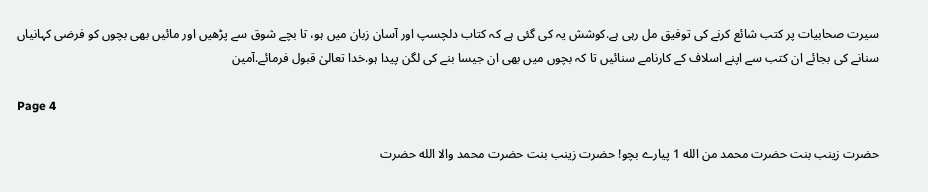سیرت صحابیات پر کتب شائع کرنے کی توفیق مل رہی ہے.کوشش یہ کی گئی ہے کہ کتاب دلچسپ اور آسان زبان میں ہو، تا بچے شوق سے پڑھیں اور مائیں بھی بچوں کو فرضی کہانیاں سنانے کی بجائے ان کتب سے اپنے اسلاف کے کارنامے سنائیں تا کہ بچوں میں بھی ان جیسا بنے کی لگن پیدا ہو.خدا تعالیٰ قبول فرمائے.آمین

Page 4

حضرت زینب بنت حضرت محمد من الله 1 پیارے بچو! حضرت زینب بنت حضرت محمد والا الله حضرت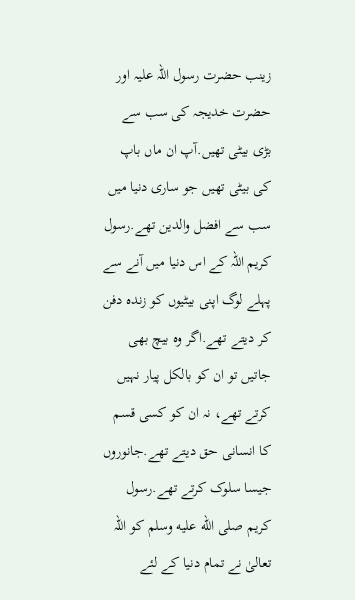زینب حضرت رسول اللہ علیہ اور حضرت خدیجہ کی سب سے بڑی بیٹی تھیں.آپ ان ماں باپ کی بیٹی تھیں جو ساری دنیا میں سب سے افضل والدین تھے.رسول کریم اللہ کے اس دنیا میں آنے سے پہلے لوگ اپنی بیٹیوں کو زندہ دفن کر دیتے تھے.اگر وہ بیچ بھی جاتیں تو ان کو بالکل پیار نہیں کرتے تھے، نہ ان کو کسی قسم کا انسانی حق دیتے تھے.جانوروں جیسا سلوک کرتے تھے.رسول کریم صلى الله عليه وسلم کو اللہ تعالیٰ نے تمام دنیا کے لئے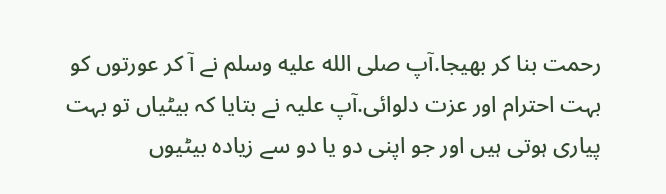رحمت بنا کر بھیجا.آپ صلى الله عليه وسلم نے آ کر عورتوں کو بہت احترام اور عزت دلوائی.آپ علیہ نے بتایا کہ بیٹیاں تو بہت پیاری ہوتی ہیں اور جو اپنی دو یا دو سے زیادہ بیٹیوں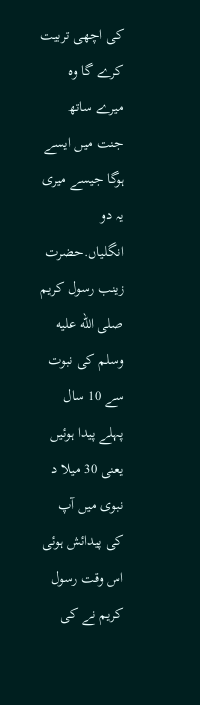کی اچھی تربیت کرے گا وہ میرے ساتھ جنت میں ایسے ہوگا جیسے میری یہ دو انگلیاں.حضرت زینب رسول کریم صلى الله عليه وسلم کی نبوت سے 10 سال پہلے پیدا ہوئیں یعنی 30 میلا د نبوی میں آپ کی پیدائش ہوئی اس وقت رسول کریم نے کی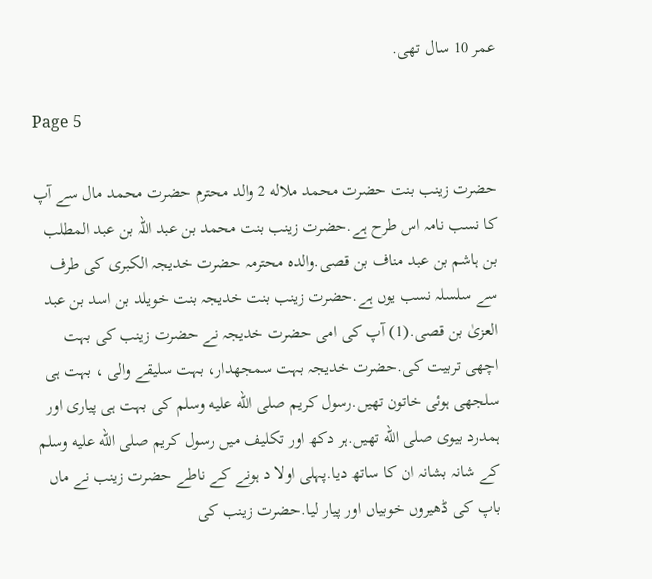عمر 10 سال تھی.

Page 5

حضرت زینب بنت حضرت محمد ملاله 2 والد محترم حضرت محمد مال سے آپ کا نسب نامہ اس طرح ہے.حضرت زینب بنت محمد بن عبد اللہ بن عبد المطلب بن ہاشم بن عبد مناف بن قصی.والدہ محترمہ حضرت خدیجہ الکبری کی طرف سے سلسلہ نسب یوں ہے.حضرت زینب بنت خدیجہ بنت خویلد بن اسد بن عبد العزیٰ بن قصی.(1) آپ کی امی حضرت خدیجہ نے حضرت زینب کی بہت اچھی تربیت کی.حضرت خدیجہ بہت سمجھدار، بہت سلیقے والی ، بہت ہی سلجھی ہوئی خاتون تھیں.رسول کریم صلى الله عليه وسلم کی بہت ہی پیاری اور ہمدرد بیوی صلى الله تھیں.ہر دکھ اور تکلیف میں رسول کریم صلى الله عليه وسلم کے شانہ بشانہ ان کا ساتھ دیا.پہلی اولا د ہونے کے ناطے حضرت زینب نے ماں باپ کی ڈھیروں خوبیاں اور پیار لیا.حضرت زینب کی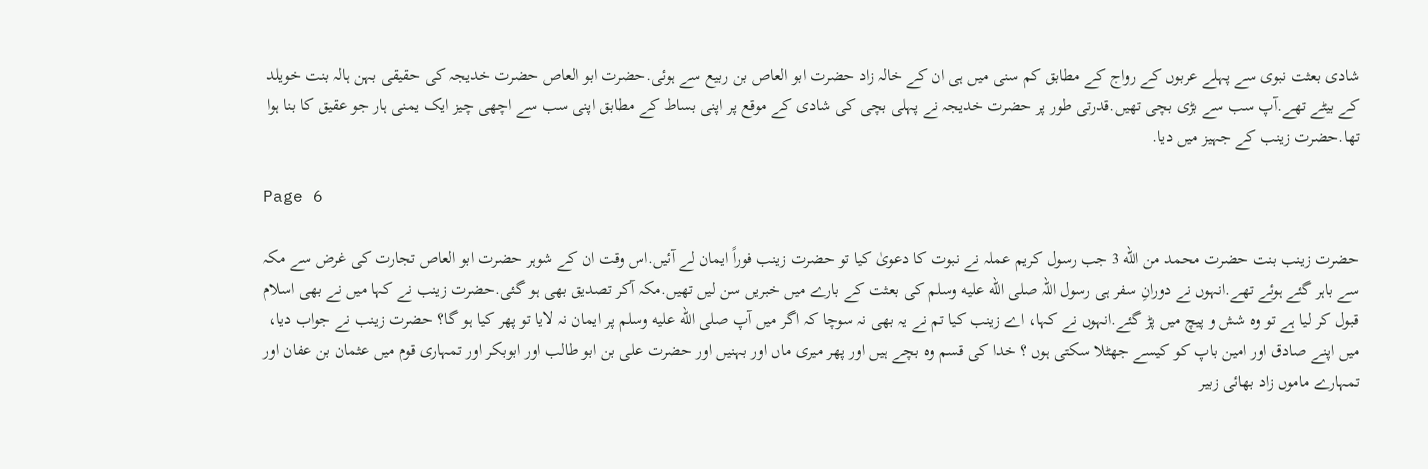شادی بعثت نبوی سے پہلے عربوں کے رواج کے مطابق کم سنی میں ہی ان کے خالہ زاد حضرت ابو العاص بن ربیع سے ہوئی.حضرت ابو العاص حضرت خدیجہ کی حقیقی بہن ہالہ بنت خویلد کے بیٹے تھے.آپ سب سے بڑی بچی تھیں.قدرتی طور پر حضرت خدیجہ نے پہلی بچی کی شادی کے موقع پر اپنی بساط کے مطابق اپنی سب سے اچھی چیز ایک یمنی ہار جو عقیق کا بنا ہوا تھا.حضرت زینب کے جہیز میں دیا.

Page 6

حضرت زینب بنت حضرت محمد من الله 3 جب رسول کریم عملہ نے نبوت کا دعویٰ کیا تو حضرت زینب فوراً ایمان لے آئیں.اس وقت ان کے شوہر حضرت ابو العاص تجارت کی غرض سے مکہ سے باہر گئے ہوئے تھے.انہوں نے دورانِ سفر ہی رسول اللہ صلى الله عليه وسلم کی بعثت کے بارے میں خبریں سن لیں تھیں.مکہ آکر تصدیق بھی ہو گئی.حضرت زینب نے کہا میں نے بھی اسلام قبول کر لیا ہے تو وہ شش و پیچ میں پڑ گئے.انہوں نے کہا، اے زینب کیا تم نے یہ بھی نہ سوچا کہ اگر میں آپ صلى الله عليه وسلم پر ایمان نہ لایا تو پھر کیا ہو گا؟ حضرت زینب نے جواب دیا، میں اپنے صادق اور امین باپ کو کیسے جھٹلا سکتی ہوں ؟ خدا کی قسم وہ بچے ہیں اور پھر میری ماں اور بہنیں اور حضرت علی بن ابو طالب اور ابوبکر اور تمہاری قوم میں عثمان بن عفان اور تمہارے ماموں زاد بھائی زبیر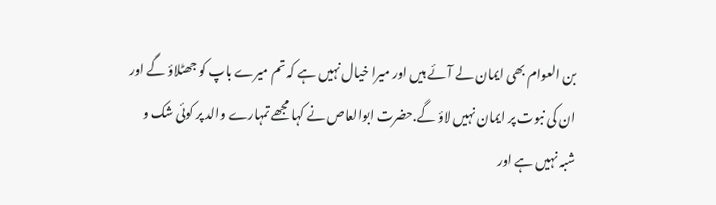بن العوام بھی ایمان لے آئے ہیں اور میرا خیال نہیں ہے کہ تم میرے باپ کو جھٹلاؤ گے اور ان کی نبوت پر ایمان نہیں لاؤ گے.حضرت ابوالعاص نے کہا مجھے تمہارے والد پر کوئی شک و شبہ نہیں ہے اور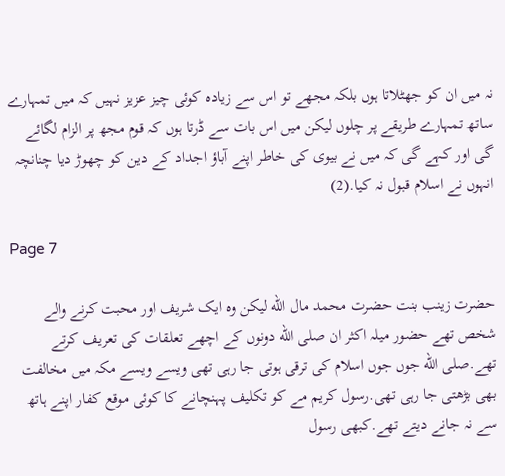نہ میں ان کو جھٹلاتا ہوں بلکہ مجھے تو اس سے زیادہ کوئی چیز عزیز نہیں کہ میں تمہارے ساتھ تمہارے طریقے پر چلوں لیکن میں اس بات سے ڈرتا ہوں کہ قوم مجھ پر الزام لگائے گی اور کہے گی کہ میں نے بیوی کی خاطر اپنے آباؤ اجداد کے دین کو چھوڑ دیا چنانچہ انہوں نے اسلام قبول نہ کیا.(2)

Page 7

حضرت زینب بنت حضرت محمد مال الله لیکن وہ ایک شریف اور محبت کرنے والے شخص تھے حضور میلہ اکثر ان صلى الله دونوں کے اچھے تعلقات کی تعریف کرتے تھے.صلى الله جوں جوں اسلام کی ترقی ہوتی جا رہی تھی ویسے ویسے مکہ میں مخالفت بھی بڑھتی جا رہی تھی.رسول کریم مے کو تکلیف پہنچانے کا کوئی موقع کفار اپنے ہاتھ سے نہ جانے دیتے تھے.کبھی رسول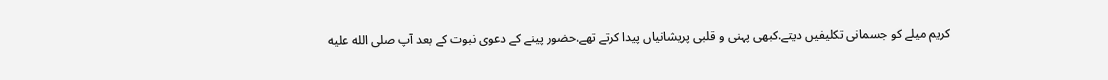کریم میلے کو جسمانی تکلیفیں دیتے.کبھی پہنی و قلبی پریشانیاں پیدا کرتے تھے.حضور پینے کے دعوی نبوت کے بعد آپ صلى الله عليه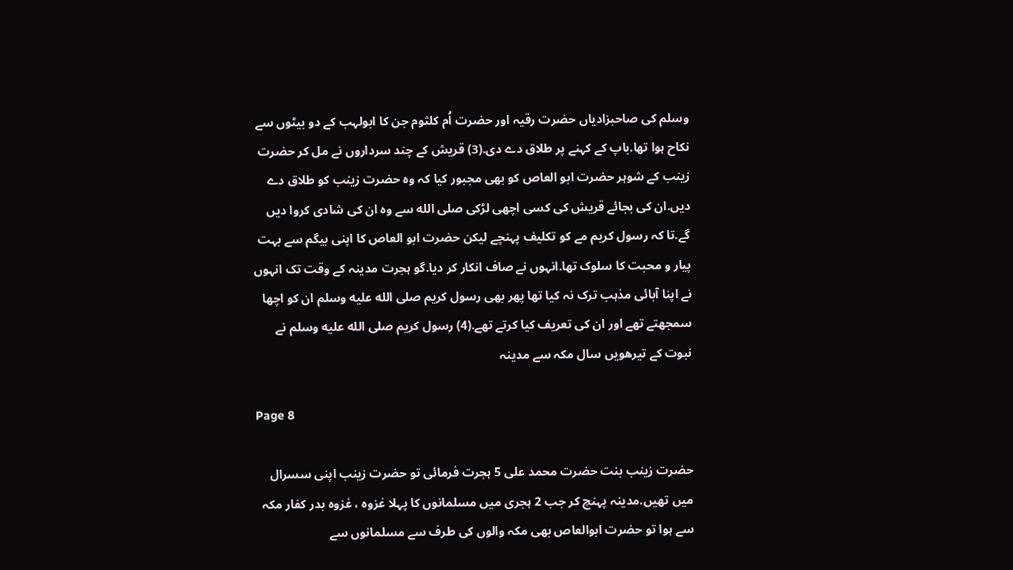وسلم کی صاحبزادیاں حضرت رقیہ اور حضرت اُم کلثوم جن کا ابولہب کے دو بیٹوں سے نکاح ہوا تھا.باپ کے کہنے پر طلاق دے دی.(3) قریش کے چند سرداروں نے مل کر حضرت زینب کے شوہر حضرت ابو العاص کو بھی مجبور کیا کہ وہ حضرت زینب کو طلاق دے دیں.ان کی بجائے قریش کی کسی اچھی لڑکی صلى الله سے وہ ان کی شادی کروا دیں گے.تا کہ رسول کریم مے کو تکلیف پہنچے لیکن حضرت ابو العاص کا اپنی بیگم سے بہت پیار و محبت کا سلوک تھا.انہوں نے صاف انکار کر دیا.گو ہجرت مدینہ کے وقت تک انہوں نے اپنا آبائی مذہب ترک نہ کیا تھا پھر بھی رسول کریم صلى الله عليه وسلم ان کو اچھا سمجھتے تھے اور ان کی تعریف کیا کرتے تھے.(4) رسول کریم صلى الله عليه وسلم نے نبوت کے تیرھویں سال مکہ سے مدینہ

Page 8

حضرت زینب بنت حضرت محمد علی 5 ہجرت فرمائی تو حضرت زینب اپنی سسرال میں تھیں.مدینہ پہنچ کر جب 2 ہجری میں مسلمانوں کا پہلا غزوہ ، غزوہ بدر کفار مکہ سے ہوا تو حضرت ابوالعاص بھی مکہ والوں کی طرف سے مسلمانوں سے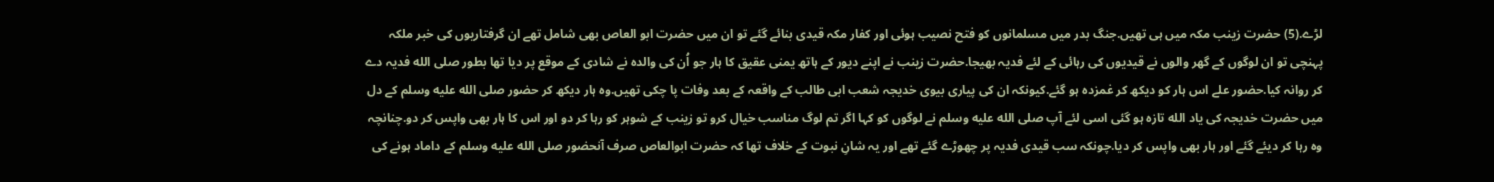لڑے.(5) حضرت زینب مکہ میں ہی تھیں.جنگ بدر میں مسلمانوں کو فتح نصیب ہوئی اور کفار مکہ قیدی بنائے گئے تو ان میں حضرت ابو العاص بھی شامل تھے ان گرفتاریوں کی خبر ملکہ پہنچی تو ان لوگوں کے گھر والوں نے قیدیوں کی رہائی کے لئے فدیہ بھیجا.حضرت زینب نے اپنے دیور کے ہاتھ یمنی عقیق کا ہار جو اُن کی والدہ نے شادی کے موقع پر دیا تھا بطور صلى الله فدیہ دے کر روانہ کیا.حضور علے اس ہار کو دیکھ کر غمزدہ ہو گئے.کیونکہ ان کی پیاری بیوی خدیجہ شعب ابی طالب کے واقعہ کے بعد وفات پا چکی تھیں.وہ ہار دیکھ کر حضور صلى الله عليه وسلم کے دل میں حضرت خدیجہ کی یاد الله تازہ ہو گئی اسی لئے آپ صلى الله عليه وسلم نے لوگوں کو کہا اگر تم لوگ مناسب خیال کرو تو زینب کے شوہر کو رہا کر دو اور اس کا ہار بھی واپس کر دو.چنانچہ وہ رہا کر دیئے گئے اور ہار بھی واپس کر دیا.چونکہ سب قیدی فدیہ پر چھوڑے گئے تھے اور یہ شانِ نبوت کے خلاف تھا کہ حضرت ابوالعاص صرف آنحضور صلى الله عليه وسلم کے داماد ہونے کی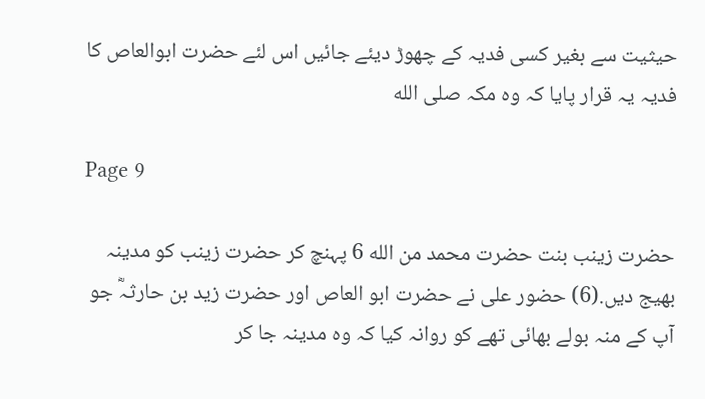حیثیت سے بغیر کسی فدیہ کے چھوڑ دیئے جائیں اس لئے حضرت ابوالعاص کا فدیہ یہ قرار پایا کہ وہ مکہ صلى الله

Page 9

حضرت زینب بنت حضرت محمد من الله 6 پہنچ کر حضرت زینب کو مدینہ بھیج دیں.(6) حضور علی نے حضرت ابو العاص اور حضرت زید بن حارثہؓ جو آپ کے منہ بولے بھائی تھے کو روانہ کیا کہ وہ مدینہ جا کر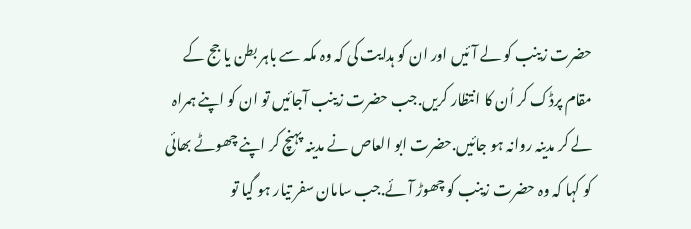حضرت زینب کو لے آئیں اور ان کو ہدایت کی کہ وہ مکہ سے باہر بطن یا جج کے مقام پرڈک کر اُن کا انتظار کریں.جب حضرت زینب آجائیں تو ان کو اپنے ہمراہ لے کر مدینہ روانہ ہو جائیں.حضرت ابو العاص نے مدینہ پہنچ کر اپنے چھوٹے بھائی کو کہا کہ وہ حضرت زینب کو چھوڑ آئے.جب سامان سفر تیار ہو گیا تو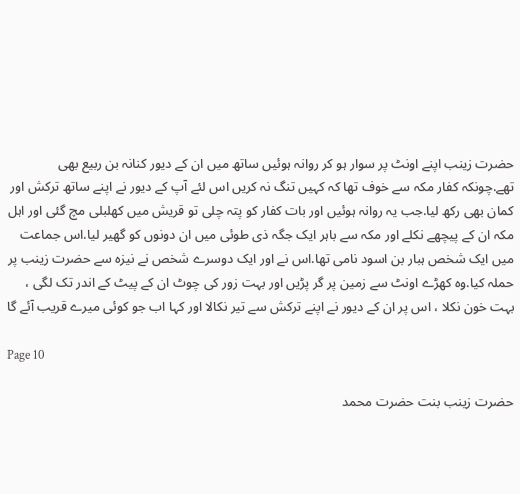حضرت زینب اپنے اونٹ پر سوار ہو کر روانہ ہوئیں ساتھ میں ان کے دیور کنانہ بن ربیع بھی تھے.چونکہ کفار مکہ سے خوف تھا کہ کہیں تنگ نہ کریں اس لئے آپ کے دیور نے اپنے ساتھ ترکش اور کمان بھی رکھ لیا.جب یہ روانہ ہوئیں اور بات کفار کو پتہ چلی تو قریش میں کھلبلی مچ گئی اور اہل مکہ ان کے پیچھے نکلے اور مکہ سے باہر ایک جگہ ذی طوئی میں ان دونوں کو گھیر لیا.اس جماعت میں ایک شخص ہبار بن اسود نامی تھا.اس نے اور ایک دوسرے شخص نے نیزہ سے حضرت زینب پر حملہ کیا.وہ کھڑے اونٹ سے زمین پر گر پڑیں اور بہت زور کی چوٹ ان کے پیٹ کے اندر تک لگی ، بہت خون نکلا ، اس پر ان کے دیور نے اپنے ترکش سے تیر نکالا اور کہا اب جو کوئی میرے قریب آئے گا

Page 10

حضرت زینب بنت حضرت محمد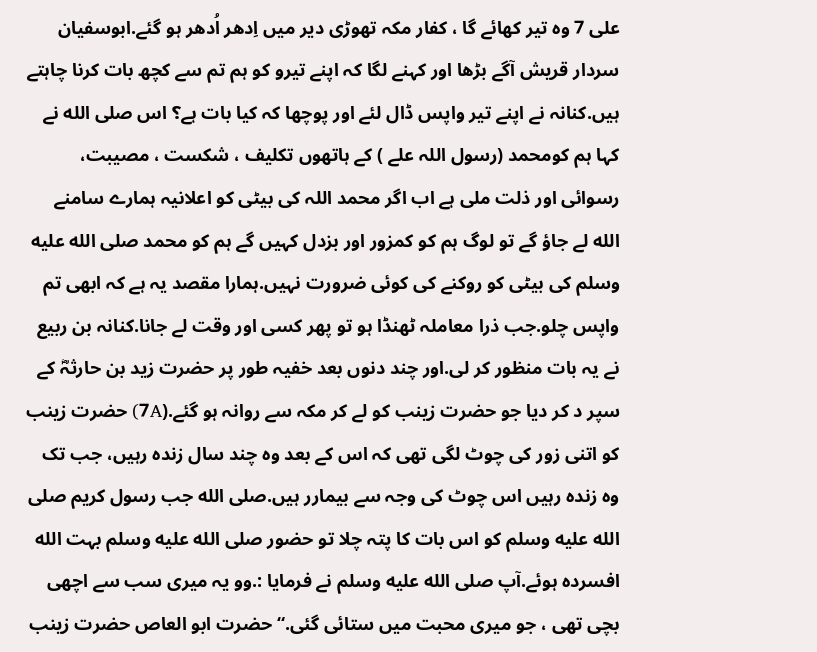علی 7 وہ تیر کھائے گا ، کفار مکہ تھوڑی دیر میں اِدھر اُدھر ہو گئے.ابوسفیان سردار قریش آگے بڑھا اور کہنے لگا کہ اپنے تیرو کو ہم تم سے کچھ بات کرنا چاہتے ہیں.کنانہ نے اپنے تیر واپس ڈال لئے اور پوچھا کہ کیا بات ہے؟ اس صلى الله نے کہا ہم کومحمد (رسول اللہ علے ) کے ہاتھوں تکلیف ، شکست ، مصیبت، رسوائی اور ذلت ملی ہے اب اگر محمد اللہ کی بیٹی کو اعلانیہ ہمارے سامنے الله لے جاؤ گے تو لوگ ہم کو کمزور اور بزدل کہیں گے ہم کو محمد صلى الله عليه وسلم کی بیٹی کو روکنے کی کوئی ضرورت نہیں.ہمارا مقصد یہ ہے کہ ابھی تم واپس چلو.جب ذرا معاملہ ٹھنڈا ہو تو پھر کسی اور وقت لے جانا.کنانہ بن ربیع نے یہ بات منظور کر لی.اور چند دنوں بعد خفیہ طور پر حضرت زید بن حارثہؓ کے سپر د کر دیا جو حضرت زینب کو لے کر مکہ سے روانہ ہو گئے.(7A) حضرت زینب کو اتنی زور کی چوٹ لگی تھی کہ اس کے بعد وہ چند سال زندہ رہیں، جب تک وہ زندہ رہیں اس چوٹ کی وجہ سے بیمارر ہیں.صلى الله جب رسول کریم صلى الله عليه وسلم کو اس بات کا پتہ چلا تو حضور صلى الله عليه وسلم بہت الله افسردہ ہوئے.آپ صلى الله عليه وسلم نے فرمایا :.وو یہ میری سب سے اچھی بچی تھی ، جو میری محبت میں ستائی گئی.“ حضرت ابو العاص حضرت زینب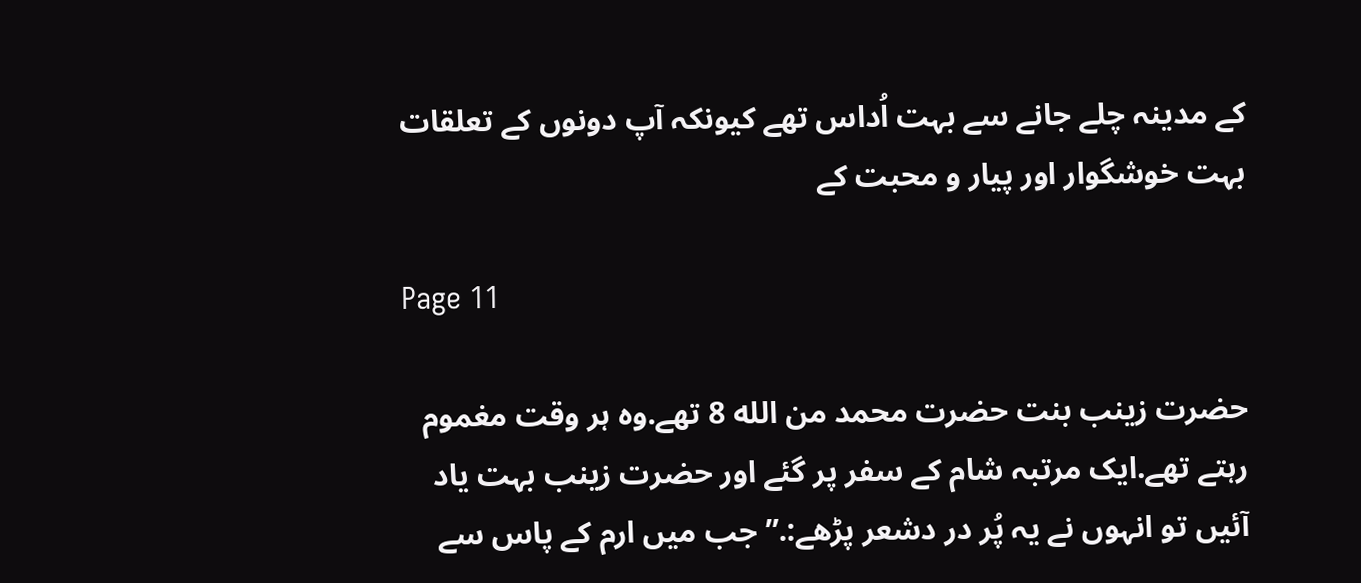کے مدینہ چلے جانے سے بہت اُداس تھے کیونکہ آپ دونوں کے تعلقات بہت خوشگوار اور پیار و محبت کے

Page 11

حضرت زینب بنت حضرت محمد من الله 8 تھے.وہ ہر وقت مغموم رہتے تھے.ایک مرتبہ شام کے سفر پر گئے اور حضرت زینب بہت یاد آئیں تو انہوں نے یہ پُر در دشعر پڑھے:.” جب میں ارم کے پاس سے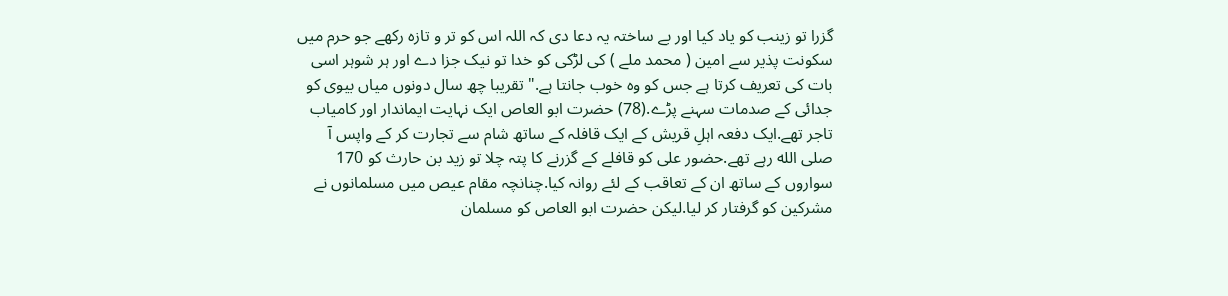گزرا تو زینب کو یاد کیا اور بے ساختہ یہ دعا دی کہ اللہ اس کو تر و تازہ رکھے جو حرم میں سکونت پذیر سے امین ( محمد ملے ) کی لڑکی کو خدا تو نیک جزا دے اور ہر شوہر اسی بات کی تعریف کرتا ہے جس کو وہ خوب جانتا ہے." تقریبا چھ سال دونوں میاں بیوی کو جدائی کے صدمات سہنے پڑے.(78) حضرت ابو العاص ایک نہایت ایماندار اور کامیاب تاجر تھے.ایک دفعہ اہلِ قریش کے ایک قافلہ کے ساتھ شام سے تجارت کر کے واپس آ صلى الله رہے تھے.حضور علی کو قافلے کے گزرنے کا پتہ چلا تو زید بن حارث کو 170 سواروں کے ساتھ ان کے تعاقب کے لئے روانہ کیا.چنانچہ مقام عیص میں مسلمانوں نے مشرکین کو گرفتار کر لیا.لیکن حضرت ابو العاص کو مسلمان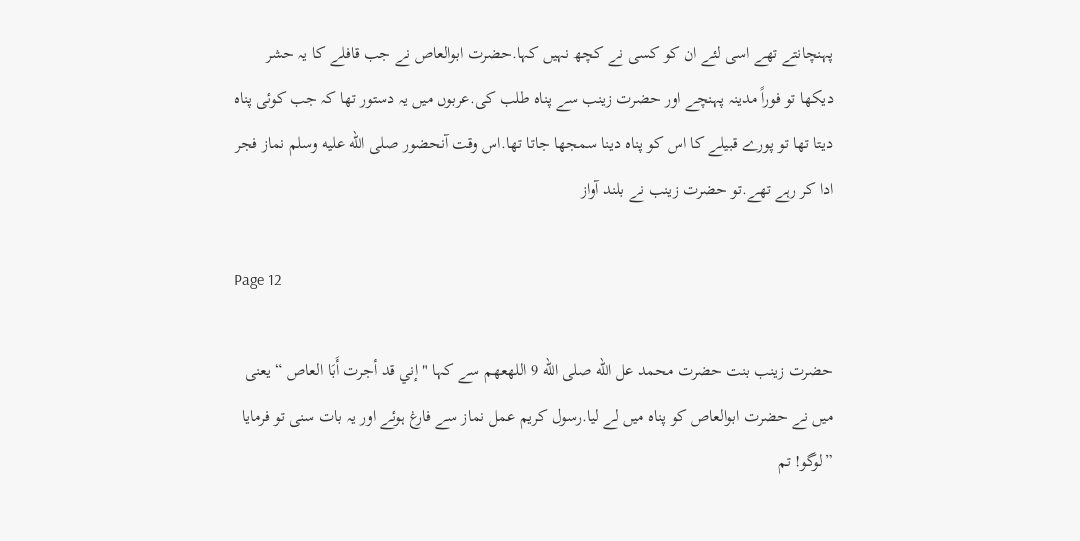پہنچانتے تھے اسی لئے ان کو کسی نے کچھ نہیں کہا.حضرت ابوالعاص نے جب قافلے کا یہ حشر دیکھا تو فوراً مدینہ پہنچے اور حضرت زینب سے پناہ طلب کی.عربوں میں یہ دستور تھا کہ جب کوئی پناہ دیتا تھا تو پورے قبیلے کا اس کو پناہ دینا سمجھا جاتا تھا.اس وقت آنحضور صلى الله عليه وسلم نماز فجر ادا کر رہے تھے.تو حضرت زینب نے بلند آواز

Page 12

حضرت زینب بنت حضرت محمد عل الله صلى الله 9 اللهعهم سے کہا " إني قد أجرت أَبَا العاص “ یعنی میں نے حضرت ابوالعاص کو پناہ میں لے لیا.رسول کریم عمل نماز سے فارغ ہوئے اور یہ بات سنی تو فرمایا ”لوگو! تم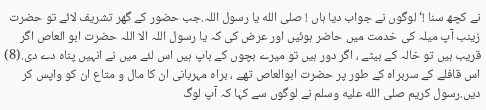نے کچھ سنا !‘ لوگوں نے جواب دیا ہاں ! صلى الله یا رسول اللہ.جب حضور کے گھر تشریف لائے تو حضرت زینب آپ میلہ کی خدمت میں حاضر ہوئیں اور عرض کی کہ یا رسول اللہ الا اللہ حضرت ابو العاص اگر قریب ہیں تو خالہ کے بیٹے ، اگر دور ہیں تو میرے بچوں کے باپ ہیں اس لئے میں نے انہیں پناہ دے دی.(8) اس قافلے کے سربراہ کے طور پر حضرت ابوالعاص تھے ، براہ مہربانی ان کا مال و متاع ان کو واپس کر دیں.رسول کریم صلى الله عليه وسلم نے لوگوں سے کہا کہ آپ لوگ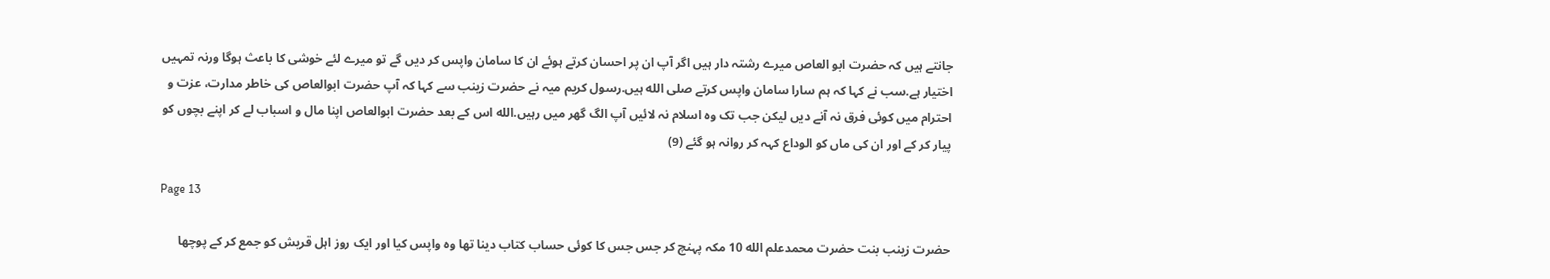جانتے ہیں کہ حضرت ابو العاص میرے رشتہ دار ہیں اگر آپ ان پر احسان کرتے ہوئے ان کا سامان واپس کر دیں گے تو میرے لئے خوشی کا باعث ہوگا ورنہ تمہیں اختیار ہے.سب نے کہا کہ ہم سارا سامان واپس کرتے صلى الله ہیں.رسول کریم میہ نے حضرت زینب سے کہا کہ آپ حضرت ابوالعاص کی خاطر مدارت، عزت و احترام میں کوئی فرق نہ آنے دیں لیکن جب تک وہ اسلام نہ لائیں آپ الگ گھر میں رہیں.الله اس کے بعد حضرت ابوالعاص اپنا مال و اسباب لے کر اپنے بچوں کو پیار کر کے اور ان کی ماں کو الوداع کہہ کر روانہ ہو گئے (9)

Page 13

حضرت زینب بنت حضرت محمدعلم الله 10 مکہ پہنچ کر جس جس کا کوئی حساب کتاب دینا تھا وہ واپس کیا اور ایک روز اہل قریش کو جمع کر کے پوچھا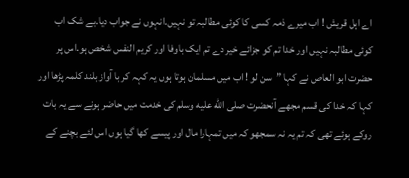اے اہل قریش ! اب میرے ذمہ کسی کا کوئی مطالبہ تو نہیں.انہوں نے جواب دیا.بے شک اب کوئی مطالبہ نہیں اور خدا تم کو جزائے خیر دے تم ایک باوفا اور کریم النفس شخص ہو.اس پر حضرت ابو العاص نے کہا ”سن لو ! اب میں مسلمان ہوتا ہوں یہ کہہ کر با آواز بلند کلمہ پڑھا اور کہا کہ خدا کی قسم مجھے آنحضرت صلى الله عليه وسلم کی خدمت میں حاضر ہونے سے یہ بات روکے ہوئے تھی کہ تم یہ نہ سمجھو کہ میں تمہارا مال اور پیسے کھا گیا ہوں اس لئے بچنے کے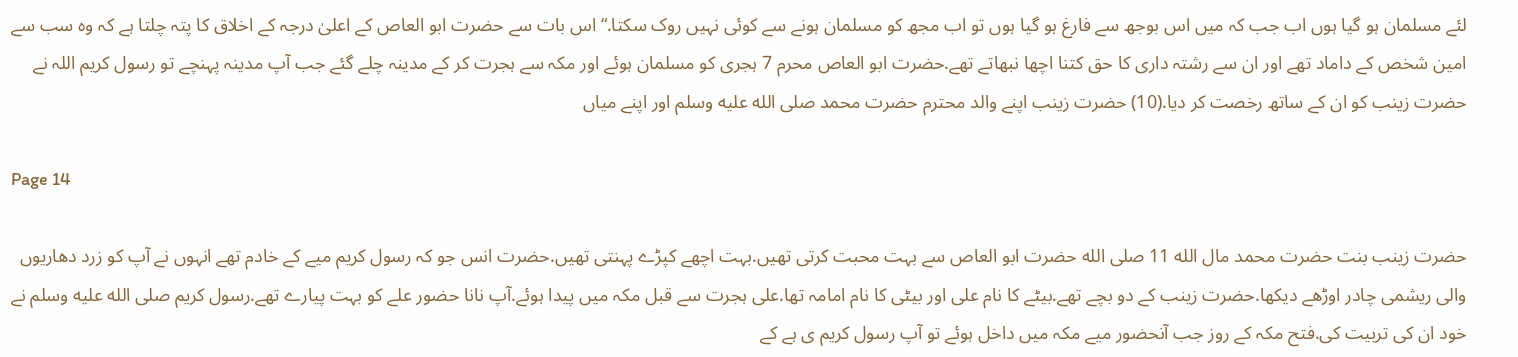لئے مسلمان ہو گیا ہوں اب جب کہ میں اس بوجھ سے فارغ ہو گیا ہوں تو اب مجھ کو مسلمان ہونے سے کوئی نہیں روک سکتا.“ اس بات سے حضرت ابو العاص کے اعلیٰ درجہ کے اخلاق کا پتہ چلتا ہے کہ وہ سب سے امین شخص کے داماد تھے اور ان سے رشتہ داری کا حق کتنا اچھا نبھاتے تھے.حضرت ابو العاص محرم 7 ہجری کو مسلمان ہوئے اور مکہ سے ہجرت کر کے مدینہ چلے گئے جب آپ مدینہ پہنچے تو رسول کریم اللہ نے حضرت زینب کو ان کے ساتھ رخصت کر دیا.(10) حضرت زینب اپنے والد محترم حضرت محمد صلى الله عليه وسلم اور اپنے میاں

Page 14

حضرت زینب بنت حضرت محمد مال الله 11 صلى الله حضرت ابو العاص سے بہت محبت کرتی تھیں.بہت اچھے کپڑے پہنتی تھیں.حضرت انس جو کہ رسول کریم میے کے خادم تھے انہوں نے آپ کو زرد دھاریوں والی ریشمی چادر اوڑھے دیکھا.حضرت زینب کے دو بچے تھے.بیٹے کا نام علی اور بیٹی کا نام امامہ تھا.علی ہجرت سے قبل مکہ میں پیدا ہوئے.آپ نانا حضور علے کو بہت پیارے تھے.رسول کریم صلى الله عليه وسلم نے خود ان کی تربیت کی.فتح مکہ کے روز جب آنحضور میے مکہ میں داخل ہوئے تو آپ رسول کریم ی ہے کے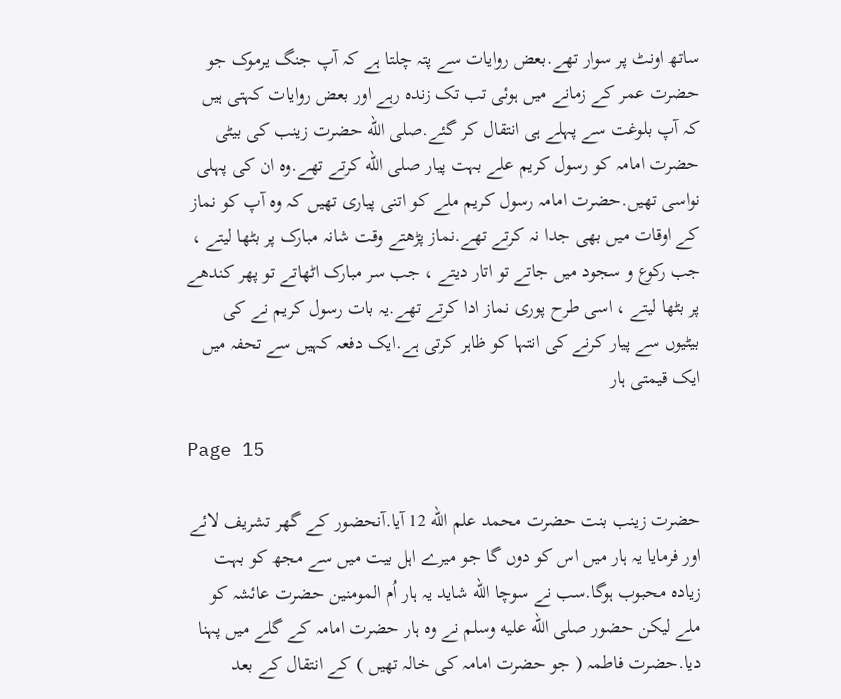ساتھ اونٹ پر سوار تھے.بعض روایات سے پتہ چلتا ہے کہ آپ جنگ یرموک جو حضرت عمر کے زمانے میں ہوئی تب تک زندہ رہے اور بعض روایات کہتی ہیں کہ آپ بلوغت سے پہلے ہی انتقال کر گئے.صلى الله حضرت زینب کی بیٹی حضرت امامہ کو رسول کریم علے بہت پیار صلى الله کرتے تھے.وہ ان کی پہلی نواسی تھیں.حضرت امامہ رسول کریم ملے کو اتنی پیاری تھیں کہ وہ آپ کو نماز کے اوقات میں بھی جدا نہ کرتے تھے.نماز پڑھتے وقت شانہ مبارک پر بٹھا لیتے ، جب رکوع و سجود میں جاتے تو اتار دیتے ، جب سر مبارک اٹھاتے تو پھر کندھے پر بٹھا لیتے ، اسی طرح پوری نماز ادا کرتے تھے.یہ بات رسول کریم نے کی بیٹیوں سے پیار کرنے کی انتہا کو ظاہر کرتی ہے.ایک دفعہ کہیں سے تحفہ میں ایک قیمتی ہار

Page 15

حضرت زینب بنت حضرت محمد علم الله 12 آیا.آنحضور کے گھر تشریف لائے اور فرمایا یہ ہار میں اس کو دوں گا جو میرے اہل بیت میں سے مجھ کو بہت زیادہ محبوب ہوگا.سب نے سوچا الله شاید یہ ہار اُم المومنین حضرت عائشہ کو ملے لیکن حضور صلى الله عليه وسلم نے وہ ہار حضرت امامہ کے گلے میں پہنا دیا.حضرت فاطمہ ( جو حضرت امامہ کی خالہ تھیں ) کے انتقال کے بعد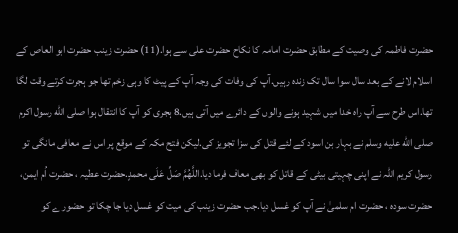حضرت فاطمہ کی وصیت کے مطابق حضرت امامہ کا نکاح حضرت علی سے ہوا.(11) حضرت زینب حضرت ابو العاص کے اسلام لانے کے بعد سال سوا سال تک زندہ رہیں.آپ کی وفات کی وجہ آپ کے پیٹ کا وہی زخم تھا جو ہجرت کرتے وقت لگا تھا.اس طرح سے آپ راہ خدا میں شہید ہونے والوں کے دائرے میں آتی ہیں.8 ہجری کو آپ کا انتقال ہوا صلى الله رسول اکرم صلى الله عليه وسلم نے بہار بن اسود کے لئے قتل کی سزا تجویز کی.لیکن فتح مکہ کے موقع پر اس نے معافی مانگی تو رسول کریم اللہ نے اپنی چہیتی بیٹی کے قاتل کو بھی معاف فرما دیا.اللَّهُمَّ صَلِّ عَلَى محمدٍ.حضرت عطیہ ، حضرت اُم ایمن، حضرت سودہ ، حضرت ام سلمیٰ نے آپ کو غسل دیا.جب حضرت زینب کی میت کو غسل دیا جا چکا تو حضور ے کو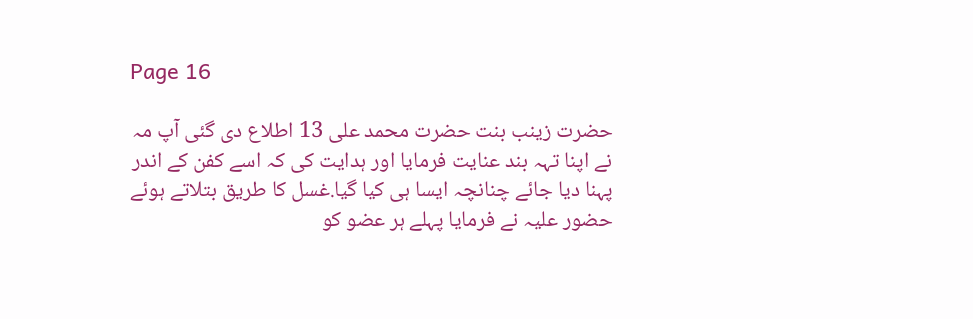Page 16

حضرت زینب بنت حضرت محمد علی 13 اطلاع دی گئی آپ مہ نے اپنا تہہ بند عنایت فرمایا اور ہدایت کی کہ اسے کفن کے اندر پہنا دیا جائے چنانچہ ایسا ہی کیا گیا.غسل کا طریق بتلاتے ہوئے حضور علیہ نے فرمایا پہلے ہر عضو کو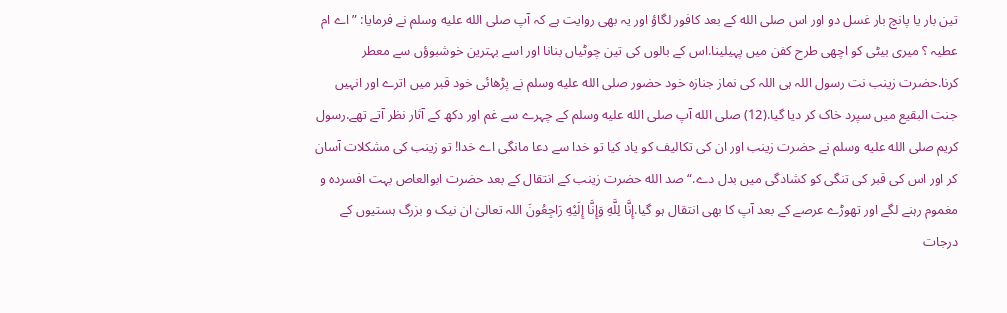تین بار یا پانچ بار غسل دو اور اس صلى الله کے بعد کافور لگاؤ اور یہ بھی روایت ہے کہ آپ صلى الله عليه وسلم نے فرمایا: ”اے ام عطیہ ؟ میری بیٹی کو اچھی طرح کفن میں پہیلینا.اس کے بالوں کی تین چوٹیاں بنانا اور اسے بہترین خوشبوؤں سے معطر کرنا.حضرت زینب نت رسول اللہ ہی اللہ کی نماز جنازہ خود حضور صلى الله عليه وسلم نے پڑھائی خود قبر میں اترے اور انہیں جنت البقیع میں سپرد خاک کر دیا گیا.(12) صلى الله آپ صلى الله عليه وسلم کے چہرے سے غم اور دکھ کے آثار نظر آتے تھے.رسول کریم صلى الله عليه وسلم نے حضرت زینب اور ان کی تکالیف کو یاد کیا تو خدا سے دعا مانگی اے خدا! تو زینب کی مشکلات آسان کر اور اس کی قبر کی تنگی کو کشادگی میں بدل دے.“ صد الله حضرت زینب کے انتقال کے بعد حضرت ابوالعاص بہت افسردہ و مغموم رہنے لگے اور تھوڑے عرصے کے بعد آپ کا بھی انتقال ہو گیا.إِنَّا لِلَّهِ وَإِنَّا إِلَيْهِ رَاجِعُونَ اللہ تعالیٰ ان نیک و بزرگ ہستیوں کے درجات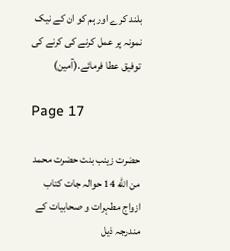بلند کرے اور ہم کو ان کے نیک نمونہ پر عمل کرنے کی کرنے کی توفیق عطا فرمائے.(آمین)

Page 17

حضرت زینب بنت حضرت محمد من الله 14 حوالہ جات کتاب ازواج مطہرات و صحابیات کے مندرجہ ذیل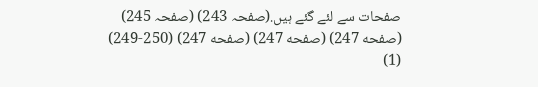صفحات سے لئے گئے ہیں.(صفحہ 243) (صفحہ 245) (صفحه 247) (صفحه 247) (صفحه 247) (250-249) (1)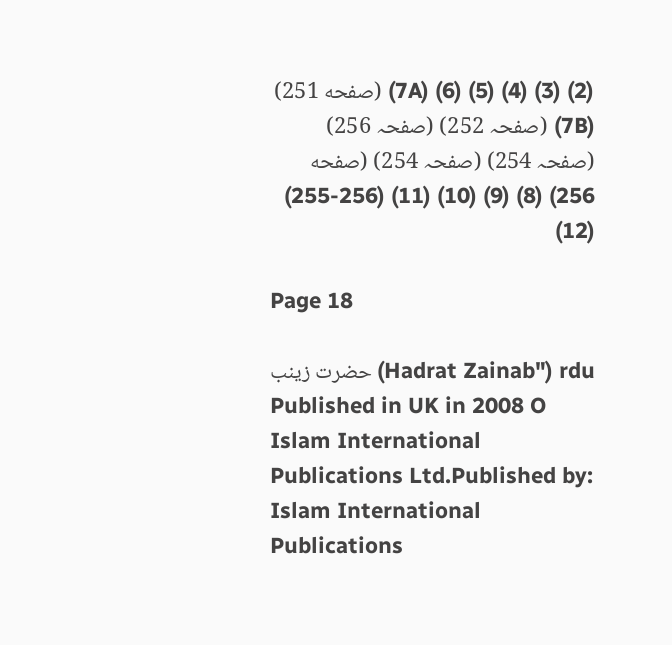(2) (3) (4) (5) (6) (7A) (صفحه 251) (7B) (صفحہ 252) (صفحہ 256) (صفحہ 254) (صفحہ 254) (صفحه 256) (8) (9) (10) (11) (256-255) (12)

Page 18

حضرت زینب (Hadrat Zainab") rdu Published in UK in 2008 O Islam International Publications Ltd.Published by: Islam International Publications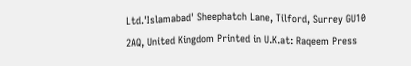Ltd.'Islamabad' Sheephatch Lane, Tilford, Surrey GU10 2AQ, United Kingdom Printed in U.K.at: Raqeem Press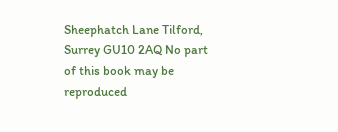Sheephatch Lane Tilford, Surrey GU10 2AQ No part of this book may be reproduced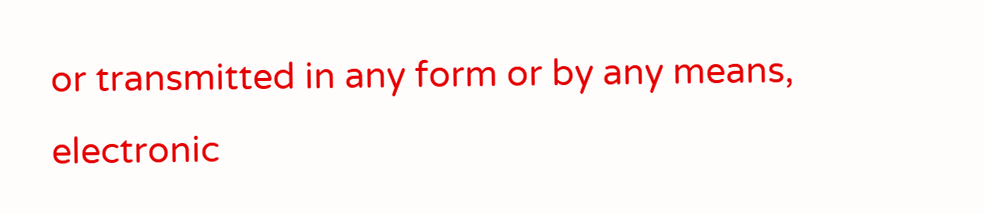or transmitted in any form or by any means, electronic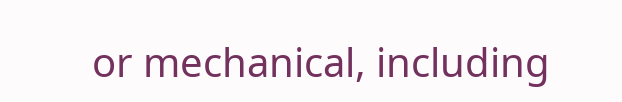or mechanical, including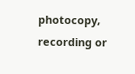photocopy, recording or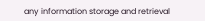any information storage and retrieval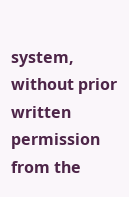system, without prior written permission from the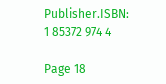Publisher.ISBN: 1 85372 974 4

Page 18